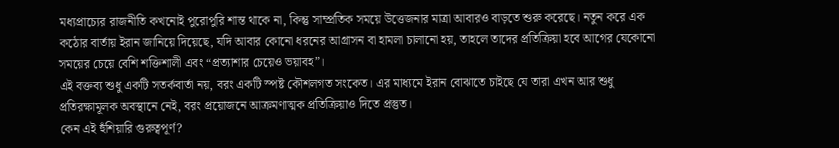মধ্যপ্রাচ্যের রাজনীতি কখনোই পুরোপুরি শান্ত থাকে না, কিন্তু সাম্প্রতিক সময়ে উত্তেজনার মাত্রা আবারও বাড়তে শুরু করেছে। নতুন করে এক কঠোর বার্তায় ইরান জানিয়ে দিয়েছে, যদি আবার কোনো ধরনের আগ্রাসন বা হামলা চালানো হয়, তাহলে তাদের প্রতিক্রিয়া হবে আগের যেকোনো সময়ের চেয়ে বেশি শক্তিশালী এবং “প্রত্যাশার চেয়েও ভয়াবহ”।
এই বক্তব্য শুধু একটি সতর্কবার্তা নয়, বরং একটি স্পষ্ট কৌশলগত সংকেত। এর মাধ্যমে ইরান বোঝাতে চাইছে যে তারা এখন আর শুধু প্রতিরক্ষামূলক অবস্থানে নেই, বরং প্রয়োজনে আক্রমণাত্মক প্রতিক্রিয়াও দিতে প্রস্তুত।
কেন এই হুঁশিয়ারি গুরুত্বপূর্ণ?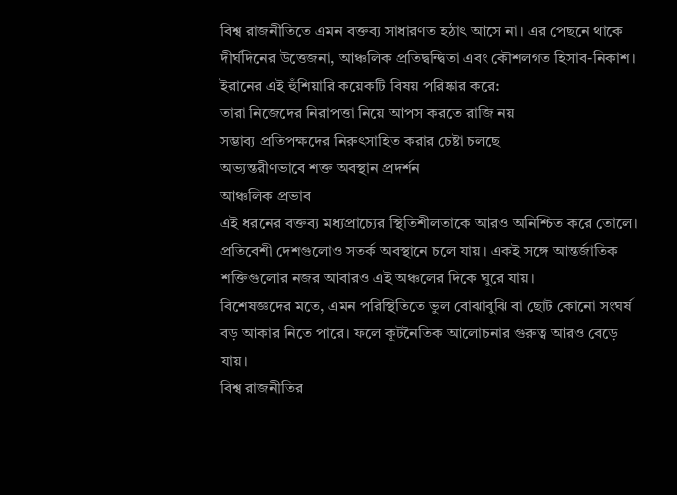বিশ্ব রাজনীতিতে এমন বক্তব্য সাধারণত হঠাৎ আসে না। এর পেছনে থাকে দীর্ঘদিনের উত্তেজনা, আঞ্চলিক প্রতিদ্বন্দ্বিতা এবং কৌশলগত হিসাব-নিকাশ। ইরানের এই হুঁশিয়ারি কয়েকটি বিষয় পরিষ্কার করে:
তারা নিজেদের নিরাপত্তা নিয়ে আপস করতে রাজি নয়
সম্ভাব্য প্রতিপক্ষদের নিরুৎসাহিত করার চেষ্টা চলছে
অভ্যন্তরীণভাবে শক্ত অবস্থান প্রদর্শন
আঞ্চলিক প্রভাব
এই ধরনের বক্তব্য মধ্যপ্রাচ্যের স্থিতিশীলতাকে আরও অনিশ্চিত করে তোলে। প্রতিবেশী দেশগুলোও সতর্ক অবস্থানে চলে যায়। একই সঙ্গে আন্তর্জাতিক শক্তিগুলোর নজর আবারও এই অঞ্চলের দিকে ঘুরে যায়।
বিশেষজ্ঞদের মতে, এমন পরিস্থিতিতে ভুল বোঝাবুঝি বা ছোট কোনো সংঘর্ষ বড় আকার নিতে পারে। ফলে কূটনৈতিক আলোচনার গুরুত্ব আরও বেড়ে যায়।
বিশ্ব রাজনীতির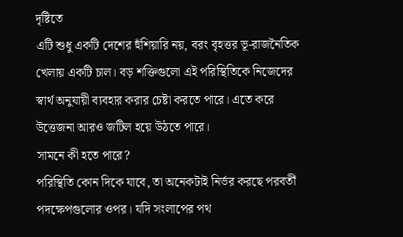দৃষ্টিতে
এটি শুধু একটি দেশের হুঁশিয়ারি নয়, বরং বৃহত্তর ভূ-রাজনৈতিক খেলায় একটি চাল। বড় শক্তিগুলো এই পরিস্থিতিকে নিজেদের স্বার্থ অনুযায়ী ব্যবহার করার চেষ্টা করতে পারে। এতে করে উত্তেজনা আরও জটিল হয়ে উঠতে পারে।
সামনে কী হতে পারে?
পরিস্থিতি কোন দিকে যাবে, তা অনেকটাই নির্ভর করছে পরবর্তী পদক্ষেপগুলোর ওপর। যদি সংলাপের পথ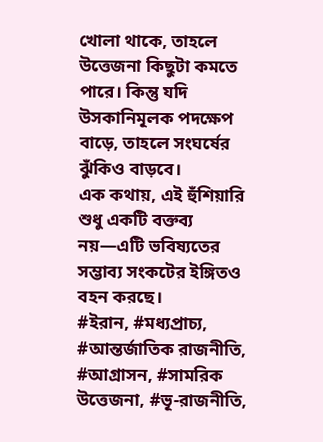খোলা থাকে, তাহলে উত্তেজনা কিছুটা কমতে পারে। কিন্তু যদি উসকানিমূলক পদক্ষেপ বাড়ে, তাহলে সংঘর্ষের ঝুঁকিও বাড়বে।
এক কথায়, এই হুঁশিয়ারি শুধু একটি বক্তব্য নয়—এটি ভবিষ্যতের সম্ভাব্য সংকটের ইঙ্গিতও বহন করছে।
#ইরান, #মধ্যপ্রাচ্য, #আন্তর্জাতিক রাজনীতি, #আগ্রাসন, #সামরিক উত্তেজনা, #ভূ-রাজনীতি,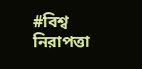#বিশ্ব নিরাপত্তা